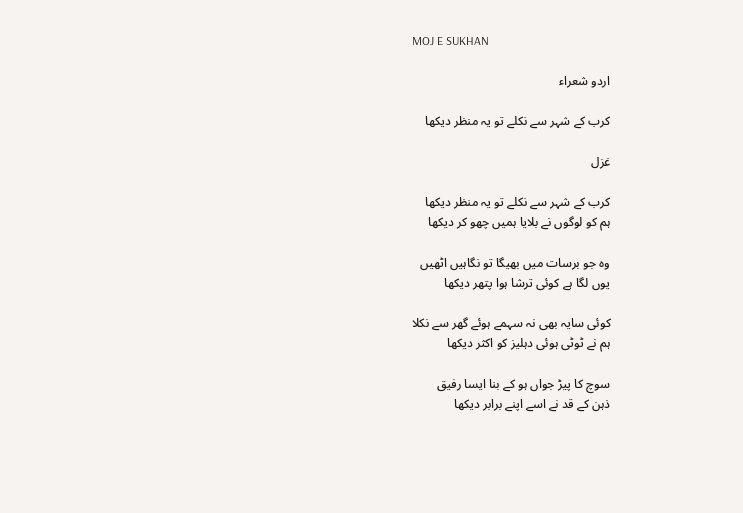MOJ E SUKHAN

اردو شعراء

کرب کے شہر سے نکلے تو یہ منظر دیکھا

غزل

کرب کے شہر سے نکلے تو یہ منظر دیکھا
ہم کو لوگوں نے بلایا ہمیں چھو کر دیکھا

وہ جو برسات میں بھیگا تو نگاہیں اٹھیں
یوں لگا ہے کوئی ترشا ہوا پتھر دیکھا

کوئی سایہ بھی نہ سہمے ہوئے گھر سے نکلا
ہم نے ٹوٹی ہوئی دہلیز کو اکثر دیکھا

سوچ کا پیڑ جواں ہو کے بنا ایسا رفیق
ذہن کے قد نے اسے اپنے برابر دیکھا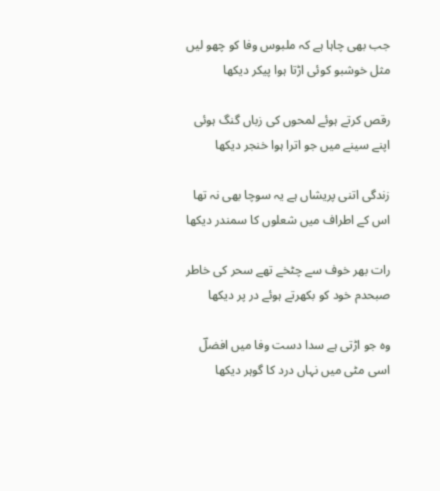جب بھی چاہا ہے کہ ملبوس وفا کو چھو لیں
مثل خوشبو کوئی اڑتا ہوا پیکر دیکھا

رقص کرتے ہوئے لمحوں کی زباں گنگ ہوئی
اپنے سینے میں جو اترا ہوا خنجر دیکھا

زندگی اتنی پریشاں ہے یہ سوچا بھی نہ تھا
اس کے اطراف میں شعلوں کا سمندر دیکھا

رات بھر خوف سے چٹخے تھے سحر کی خاطر
صبحدم خود کو بکھرتے ہوئے در پر دیکھا

وہ جو اڑتی ہے سدا دست وفا میں افضلؔ
اسی مٹی میں نہاں درد کا گوہر دیکھا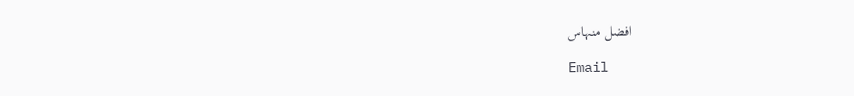افضل منہاس

Email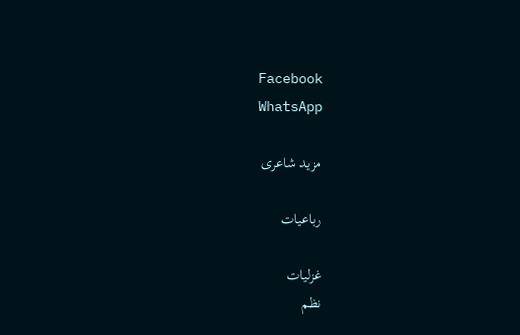Facebook
WhatsApp

مزید شاعری

رباعیات

غزلیات
نظم